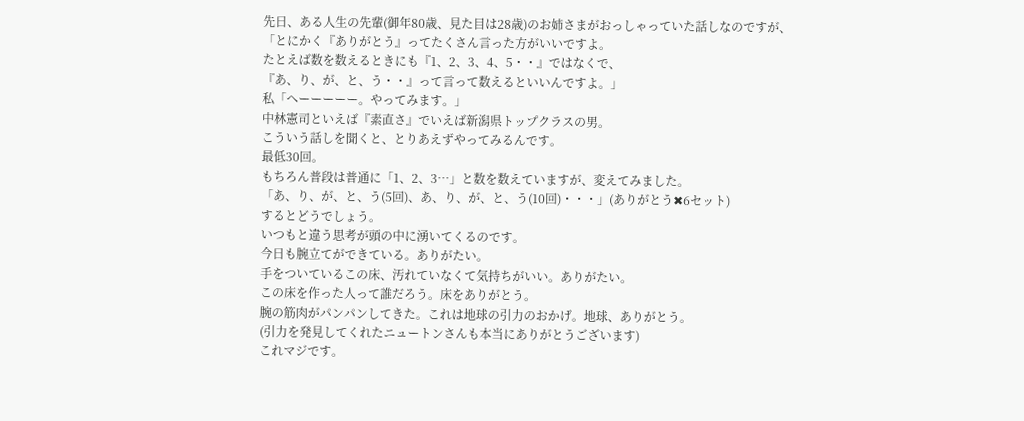先日、ある人生の先輩(御年80歳、見た目は28歳)のお姉さまがおっしゃっていた話しなのですが、
「とにかく『ありがとう』ってたくさん言った方がいいですよ。
たとえば数を数えるときにも『1、2、3、4、5・・』ではなくで、
『あ、り、が、と、う・・』って言って数えるといいんですよ。」
私「へーーーーー。やってみます。」
中林憲司といえば『素直さ』でいえば新潟県トップクラスの男。
こういう話しを聞くと、とりあえずやってみるんです。
最低30回。
もちろん普段は普通に「1、2、3…」と数を数えていますが、変えてみました。
「あ、り、が、と、う(5回)、あ、り、が、と、う(10回)・・・」(ありがとう✖6セット)
するとどうでしょう。
いつもと違う思考が頭の中に湧いてくるのです。
今日も腕立てができている。ありがたい。
手をついているこの床、汚れていなくて気持ちがいい。ありがたい。
この床を作った人って誰だろう。床をありがとう。
腕の筋肉がパンパンしてきた。これは地球の引力のおかげ。地球、ありがとう。
(引力を発見してくれたニュートンさんも本当にありがとうございます)
これマジです。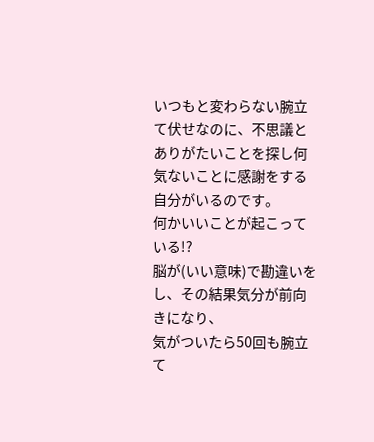いつもと変わらない腕立て伏せなのに、不思議とありがたいことを探し何気ないことに感謝をする自分がいるのです。
何かいいことが起こっている!?
脳が(いい意味)で勘違いをし、その結果気分が前向きになり、
気がついたら50回も腕立て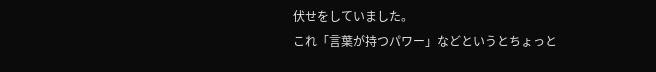伏せをしていました。
これ「言葉が持つパワー」などというとちょっと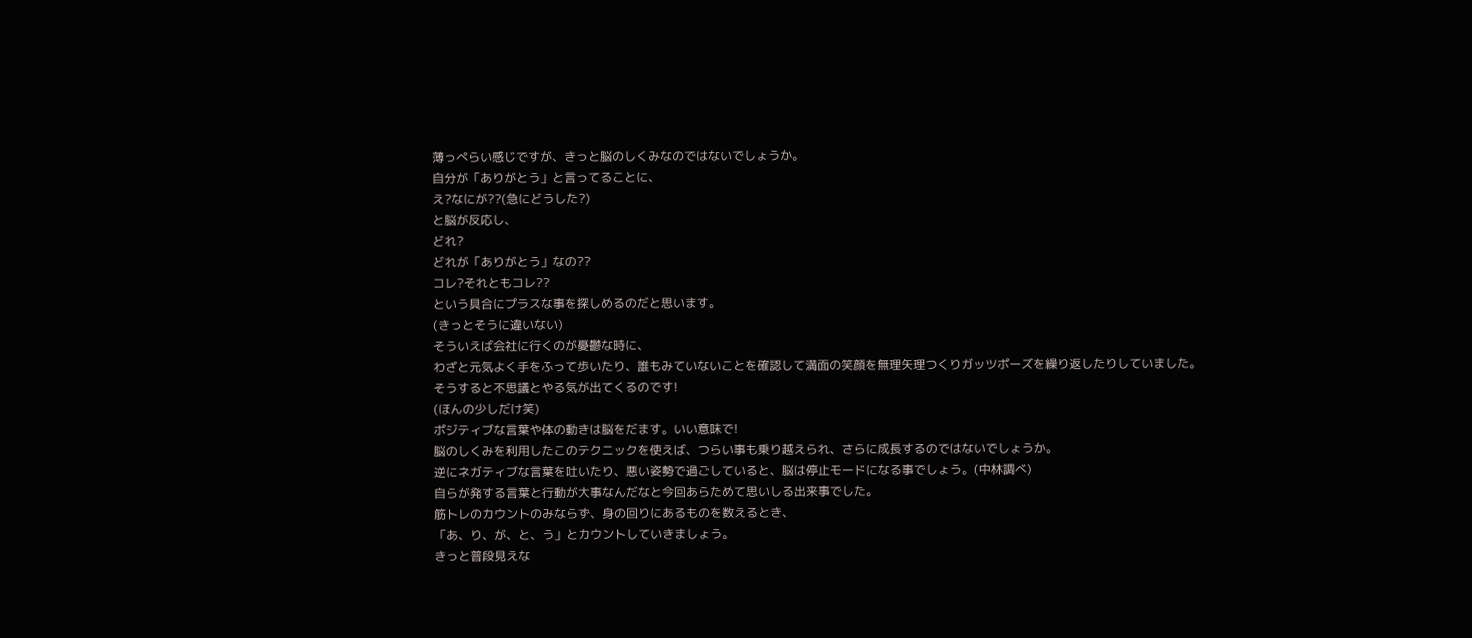薄っぺらい感じですが、きっと脳のしくみなのではないでしょうか。
自分が「ありがとう」と言ってることに、
え?なにが??(急にどうした?)
と脳が反応し、
どれ?
どれが「ありがとう」なの??
コレ?それともコレ??
という具合にプラスな事を探しめるのだと思います。
(きっとそうに違いない)
そういえば会社に行くのが憂鬱な時に、
わざと元気よく手をふって歩いたり、誰もみていないことを確認して満面の笑顔を無理矢理つくりガッツポーズを繰り返したりしていました。
そうすると不思議とやる気が出てくるのです!
(ほんの少しだけ笑)
ポジティブな言葉や体の動きは脳をだます。いい意味で!
脳のしくみを利用したこのテクニックを使えば、つらい事も乗り越えられ、さらに成長するのではないでしょうか。
逆にネガティブな言葉を吐いたり、悪い姿勢で過ごしていると、脳は停止モードになる事でしょう。(中林調べ)
自らが発する言葉と行動が大事なんだなと今回あらためて思いしる出来事でした。
筋トレのカウントのみならず、身の回りにあるものを数えるとき、
「あ、り、が、と、う」とカウントしていきましょう。
きっと普段見えな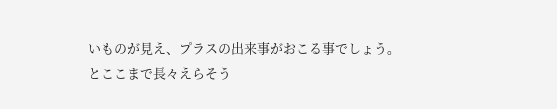いものが見え、プラスの出来事がおこる事でしょう。
とここまで長々えらそう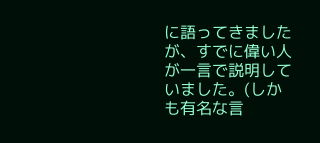に語ってきましたが、すでに偉い人が一言で説明していました。(しかも有名な言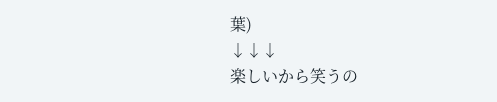葉)
↓↓↓
楽しいから笑うの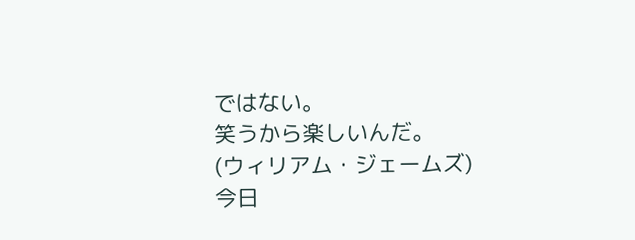ではない。
笑うから楽しいんだ。
(ウィリアム・ジェームズ)
今日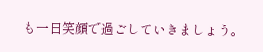も一日笑顔で過ごしていきましょう。